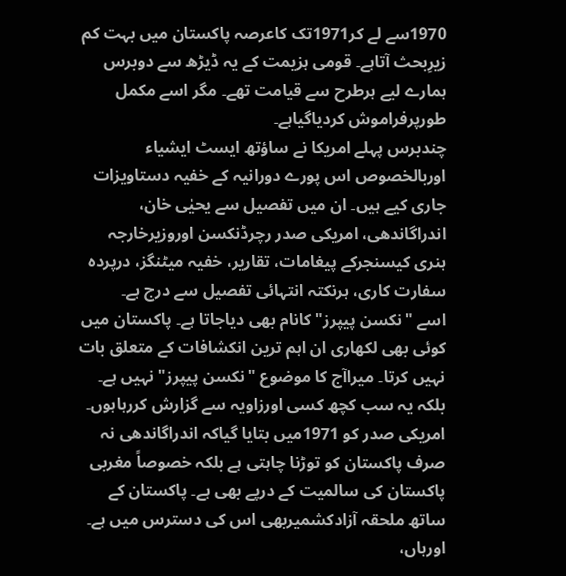1970سے لے کر1971تک کاعرصہ پاکستان میں بہت کم زیرِبحث آتاہے۔ قومی ہزیمت کے یہ ڈیڑھ سے دوبرس ہمارے لیے ہرطرح سے قیامت تھے۔ مگر اسے مکمل طورپرفراموش کردیاگیاہے۔
چندبرس پہلے امریکا نے ساؤتھ ایسٹ ایشیاء اوربالخصوص اس پورے دورانیہ کے خفیہ دستاویزات جاری کیے ہیں۔ ان میں تفصیل سے یحیٰی خان، اندراگاندھی، امریکی صدر رچرڈنکسن اوروزیرخارجہ ہنری کیسنجرکے پیغامات، تقاریر، خفیہ میٹنگز، درپردہ سفارت کاری، ہرنکتہ انتہائی تفصیل سے درج ہے۔
اسے "نکسن پیپرز"کانام بھی دیاجاتا ہے۔ پاکستان میں کوئی بھی لکھاری ان اہم ترین انکشافات کے متعلق بات نہیں کرتا۔ میراآج کا موضوع "نکسن پیپرز"نہیں ہے۔ بلکہ یہ سب کچھ کسی اورزاویہ سے گزارش کررہاہوں۔ امریکی صدر کو 1971میں بتایا گیاکہ اندراگاندھی نہ صرف پاکستان کو توڑنا چاہتی ہے بلکہ خصوصاً مغربی پاکستان کی سالمیت کے درپے بھی ہے۔ پاکستان کے ساتھ ملحقہ آزادکشمیربھی اس کی دسترس میں ہے۔
اورہاں،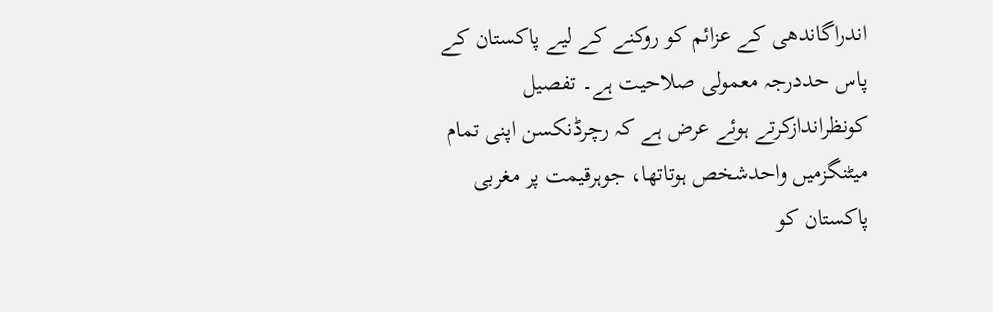اندراگاندھی کے عزائم کو روکنے کے لیے پاکستان کے پاس حددرجہ معمولی صلاحیت ہے۔ تفصیل کونظراندازکرتے ہوئے عرض ہے کہ رچرڈنکسن اپنی تمام میٹنگزمیں واحدشخص ہوتاتھا، جوہرقیمت پر مغربی پاکستان کو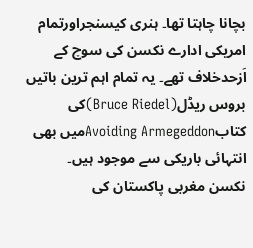بچانا چاہتا تھا۔ ہنری کیسنجراورتمام امریکی ادارے نکسن کی سوچ کے اَزحدخلاف تھے۔ یہ تمام اہم ترین باتیں بروس ریڈل(Bruce Riedel)کی کتابAvoiding Armegeddonمیں بھی انتہائی باریکی سے موجود ہیں۔
نکسن مغربی پاکستان کی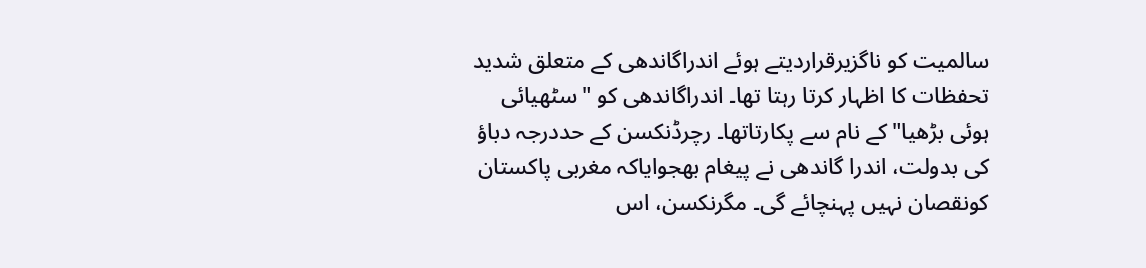سالمیت کو ناگزیرقراردیتے ہوئے اندراگاندھی کے متعلق شدید تحفظات کا اظہار کرتا رہتا تھا۔ اندراگاندھی کو "سٹھیائی ہوئی بڑھیا"کے نام سے پکارتاتھا۔ رچرڈنکسن کے حددرجہ دباؤ کی بدولت، اندرا گاندھی نے پیغام بھجوایاکہ مغربی پاکستان کونقصان نہیں پہنچائے گی۔ مگرنکسن، اس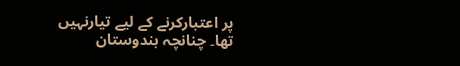پر اعتبارکرنے کے لیے تیارنہیں تھا۔ چنانچہ ہندوستان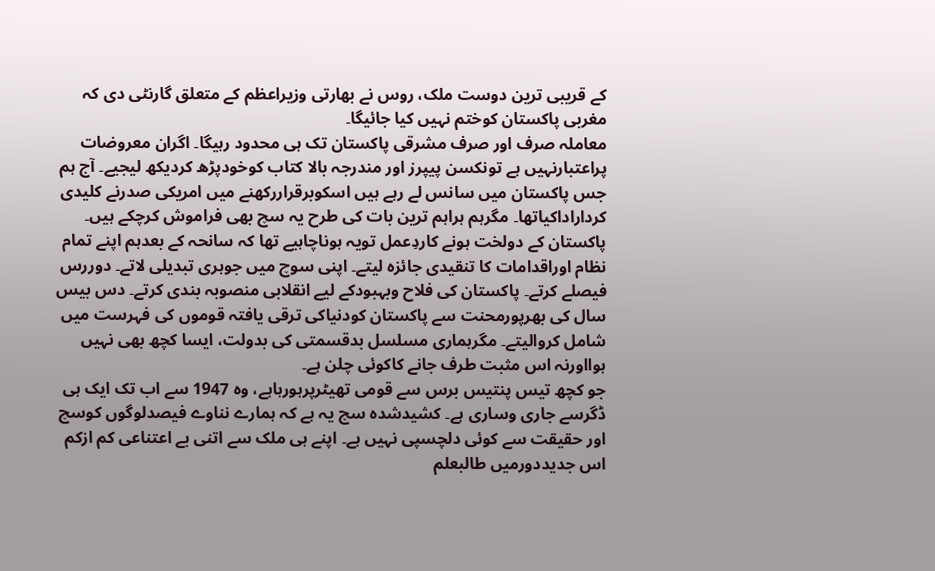کے قریبی ترین دوست ملک، روس نے بھارتی وزیراعظم کے متعلق گارنٹی دی کہ مغربی پاکستان کوختم نہیں کیا جائیگا۔
معاملہ صرف اور صرف مشرقی پاکستان تک ہی محدود رہیگا۔ اگران معروضات پراعتبارنہیں ہے تونکسن پیپرز اور مندرجہ بالا کتاب کوخودپڑھ کردیکھ لیجیے۔ آج ہم جس پاکستان میں سانس لے رہے ہیں اسکوبرقراررکھنے میں امریکی صدرنے کلیدی کرداراداکیاتھا۔ مگرہم ہراہم ترین بات کی طرح یہ سچ بھی فراموش کرچکے ہیں۔
پاکستان کے دولخت ہونے کاردِعمل تویہ ہوناچاہیے تھا کہ سانحہ کے بعدہم اپنے تمام نظام اوراقدامات کا تنقیدی جائزہ لیتے۔ اپنی سوچ میں جوہری تبدیلی لاتے۔ دوررس فیصلے کرتے۔ پاکستان کی فلاح وبہبودکے لیے انقلابی منصوبہ بندی کرتے۔ دس بیس سال کی بھرپورمحنت سے پاکستان کودنیاکی ترقی یافتہ قوموں کی فہرست میں شامل کروالیتے۔ مگرہماری مسلسل بدقسمتی کی بدولت، ایسا کچھ بھی نہیں ہوااورنہ اس مثبت طرف جانے کاکوئی چلن ہے۔
جو کچھ تیس پنتیس برس سے قومی تھیٹرپرہورہاہے، وہ 1947 سے اب تک ایک ہی ڈگرسے جاری وساری ہے۔ کشیدشدہ سچ یہ ہے کہ ہمارے نناوے فیصدلوگوں کوسچ اور حقیقت سے کوئی دلچسپی نہیں ہے۔ اپنے ہی ملک سے اتنی بے اعتناعی کم ازکم اس جدیددورمیں طالبعلم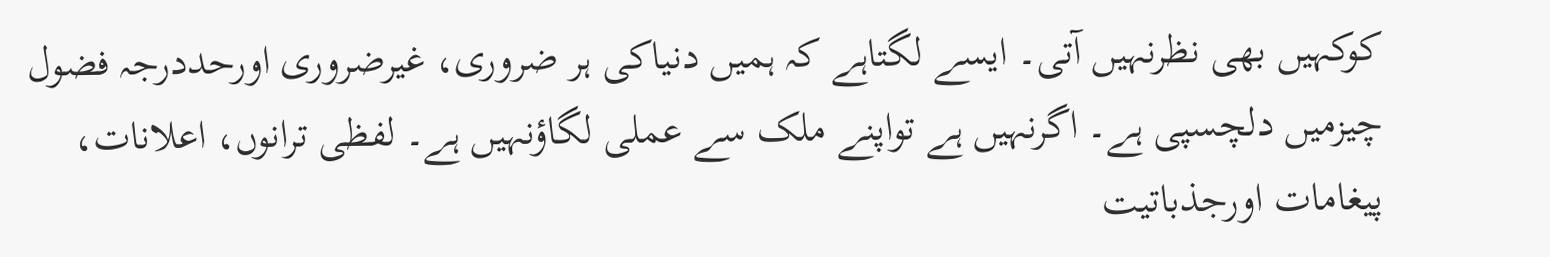کوکہیں بھی نظرنہیں آتی۔ ایسے لگتاہے کہ ہمیں دنیاکی ہر ضروری، غیرضروری اورحددرجہ فضول چیزمیں دلچسپی ہے۔ اگرنہیں ہے تواپنے ملک سے عملی لگاؤنہیں ہے۔ لفظی ترانوں، اعلانات، پیغامات اورجذباتیت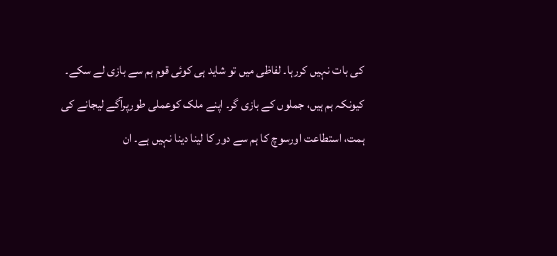کی بات نہیں کررہا۔ لفاظی میں تو شاید ہی کوئی قوم ہم سے بازی لے سکے۔
کیونکہ ہم ہیں، جملوں کے بازی گر۔ اپنے ملک کوعملی طورپرآگے لیجانے کی ہمت، استطاعت اورسوچ کا ہم سے دور کا لینا دینا نہیں ہے۔ ان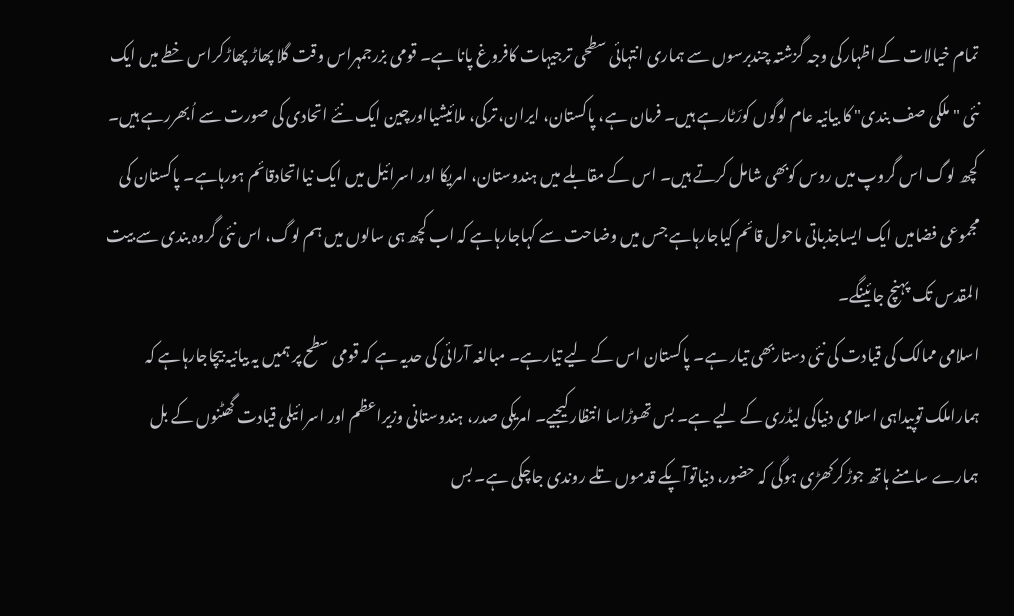تمام خیالات کے اظہارکی وجہ گزشتہ چندبرسوں سے ہماری انتہائی سطحی ترجیہات کافروغ پانا ہے۔ قومی بزرجمہراس وقت گلا پھاڑ پھاڑکراس خطے میں ایک نئی "ملکی صف بندی" کا بیانیہ عام لوگوں کورَٹارہے ہیں۔ فرمان ہے، پاکستان، ایران، ترکی، ملائیشیااورچین ایک نئے اتحادی کی صورت سے اُبھررہے ہیں۔
کچھ لوگ اس گروپ میں روس کوبھی شامل کرتے ہیں۔ اس کے مقابلے میں ہندوستان، امریکا اور اسرائیل میں ایک نیااتحادقائم ہورہاہے۔ پاکستان کی مجموعی فضامیں ایک ایساجذباتی ماحول قائم کیاجارہاہے جس میں وضاحت سے کہاجارہاہے کہ اب کچھ ہی سالوں میں ہم لوگ، اس نئی گروہ بندی سے بیت المقدس تک پہنچ جائینگے۔
اسلامی ممالک کی قیادت کی نئی دستاربھی تیار ہے۔ پاکستان اس کے لیے تیارہے۔ مبالغہ آرائی کی حدیہ ہے کہ قومی سطح پر ہمیں یہ بیانیہ بیچاجارہاہے کہ ہماراملک توپیداہی اسلامی دنیاکی لیڈری کے لیے ہے۔ بس تھوڑاسا انتظار کیجیے۔ امریکی صدر، ہندوستانی وزیراعظم اور اسرائیلی قیادت گھٹنوں کے بل ہمارے سامنے ہاتھ جوڑکرکھڑی ہوگی کہ حضور، دنیاتوآپکے قدموں تلے روندی جاچکی ہے۔ بس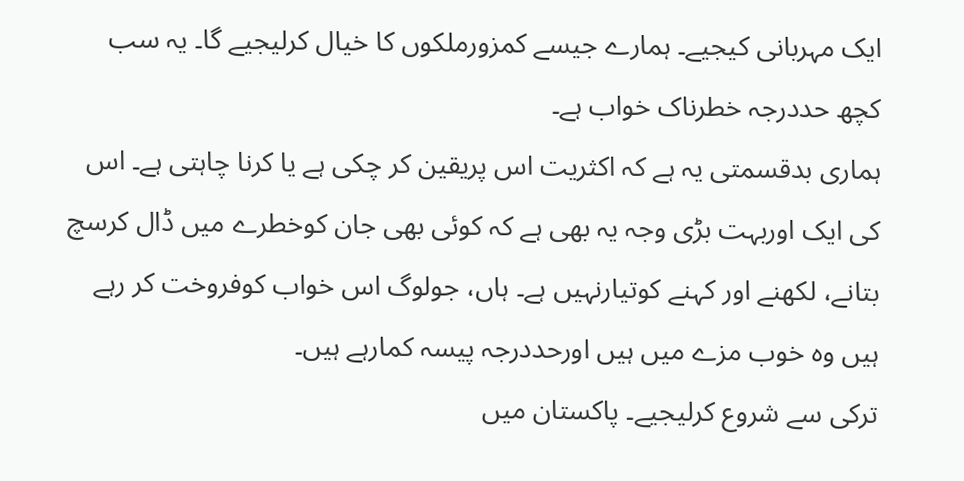ایک مہربانی کیجیے۔ ہمارے جیسے کمزورملکوں کا خیال کرلیجیے گا۔ یہ سب کچھ حددرجہ خطرناک خواب ہے۔
ہماری بدقسمتی یہ ہے کہ اکثریت اس پریقین کر چکی ہے یا کرنا چاہتی ہے۔ اس کی ایک اوربہت بڑی وجہ یہ بھی ہے کہ کوئی بھی جان کوخطرے میں ڈال کرسچ بتانے، لکھنے اور کہنے کوتیارنہیں ہے۔ ہاں، جولوگ اس خواب کوفروخت کر رہے ہیں وہ خوب مزے میں ہیں اورحددرجہ پیسہ کمارہے ہیں۔
ترکی سے شروع کرلیجیے۔ پاکستان میں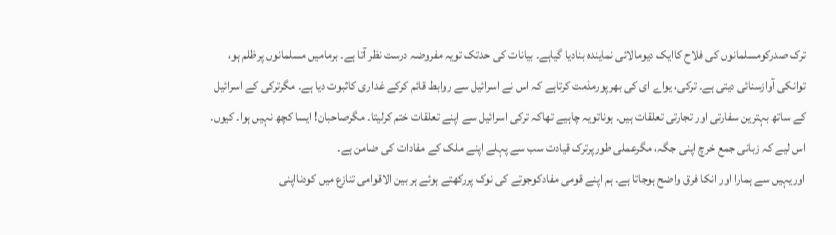ترک صدرکومسلمانوں کی فلاح کاایک دیومالائی نمایندہ بنادیا گیاہے۔ بیانات کی حدتک تویہ مفروضہ درست نظر آتا ہے۔ برمامیں مسلمانوں پرظلم ہو، توانکی آوازسنائی دیتی ہے۔ ترکی، یواے ای کی بھرپورمذمت کرتاہے کہ اس نے اسرائیل سے روابط قائم کرکے غداری کاثبوت دیا ہے۔ مگرترکی کے اسرائیل کے ساتھ بہترین سفارتی اور تجارتی تعلقات ہیں۔ ہوناتویہ چاہیے تھاکہ ترکی اسرائیل سے اپنے تعلقات ختم کرلیتا۔ مگرصاحبان! ایسا کچھ نہیں ہوا۔ کیوں۔ اس لیے کہ زبانی جمع خرچ اپنی جگہ، مگرعملی طورپرترک قیادت سب سے پہلے اپنے ملک کے مفادات کی ضامن ہے۔
اوریہیں سے ہمارا اور انکا فرق واضح ہوجاتا ہے۔ ہم اپنے قومی مفادکوجوتے کی نوک پررکھتے ہوئے ہر بین الاقوامی تنازع میں کودنااپنی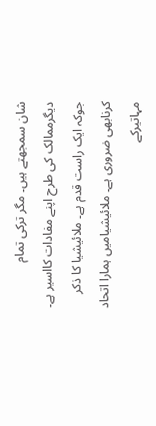شان سمجھتے ہیں۔ مگر ترکی تمام دیگرممالک کی طرح اپنے مفادات کااسیر ہے۔ جوکہ ایک راست قدم ہے۔ ملائیشیا کا ذکر کرنابھی ضروری ہے۔ ملائیشیامیں ہمارا اتحاد مہاتیرکے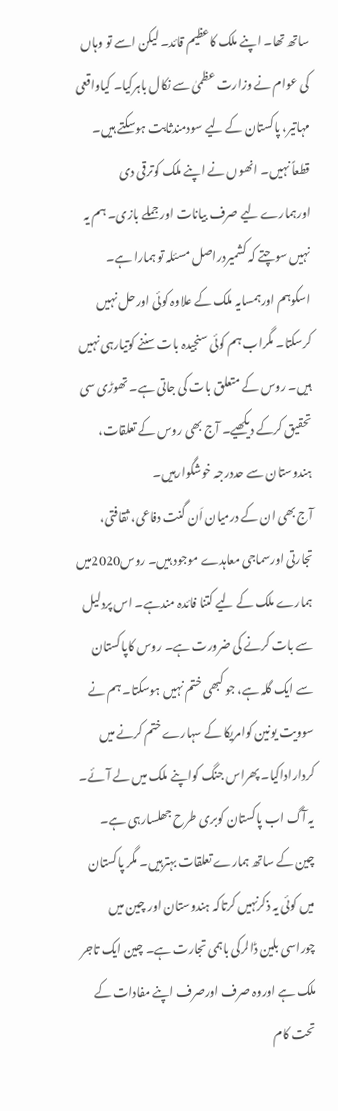ساتھ تھا۔ اپنے ملک کاعظیم قائد۔ لیکن اسے تو وہاں کی عوام نے وزارت عظمیٰ سے نکال باہرکیا۔ کیاواقعی مہاتیر، پاکستان کے لیے سودمندثابت ہوسکتے ہیں۔
قطعاً نہیں۔ انھوں نے اپنے ملک کوترقی دی اورہمارے لیے صرف بیانات اور جملے بازی۔ ہم یہ نہیں سوچتے کہ کشمیردراصل مسئلہ تو ہمارا ہے۔ اسکوہم اورہمسایہ ملک کے علاوہ کوئی اورحل نہیں کرسکتا۔ مگراب ہم کوئی سنجیدہ بات سننے کوتیارہی نہیں ہیں۔ روس کے متعلق بات کی جاتی ہے۔ تھوڑی سی تحقیق کرکے دیکھیے۔ آج بھی روس کے تعلقات، ہندوستان سے حددرجہ خوشگوارہیں۔
آج بھی ان کے درمیان اَن گنت دفاعی، ثقافتی، تجارتی اورسماجی معاہدے موجود ہیں۔ روس2020میں ہمارے ملک کے لیے کتنا فائدہ مندہے۔ اس پردلیل سے بات کرنے کی ضرورت ہے۔ روس کاپاکستان سے ایک گلہ ہے، جو کبھی ختم نہیں ہوسکتا۔ ہم نے سوویت یونین کوامریکا کے سہارے ختم کرنے میں کرداراداکیا۔ پھراس جنگ کواپنے ملک میں لے آئے۔ یہ آگ اب پاکستان کوبری طرح جھلسارہی ہے۔
چین کے ساتھ ہمارے تعلقات بہترہیں۔ مگر پاکستان میں کوئی یہ ذکرنہیں کرتاکہ ہندوستان اور چین میں چوراسی بلین ڈالرکی باہمی تجارت ہے۔ چین ایک تاجر ملک ہے اوروہ صرف اورصرف اپنے مفادات کے تحت کام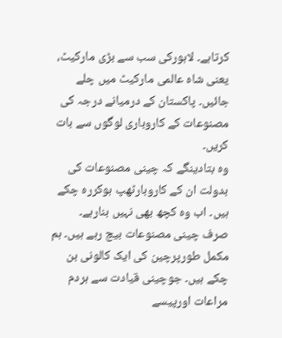کرتاہے۔ لاہورکی سب سے بڑی مارکیٹ، یعنی شاہ عالمی مارکیٹ میں چلے جائیں۔ پاکستان کے درمیانے درجہ کی مصنوعات کے کاروباری لوگوں سے بات کریں۔
وہ بتادینگے کہ چینی مصنوعات کی بدولت ان کے کاروبارٹھپ ہوکررہ چکے ہیں۔ اب وہ کچھ بھی نہیں بنارہے۔ صرف چینی مصنوعات بیچ رہے ہیں۔ ہم مکمل طورپرچین کی ایک کالونی بن چکے ہیں۔ جوچینی قیادت سے ہردم مراعات اورپیسے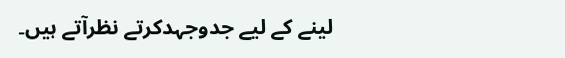لینے کے لیے جدوجہدکرتے نظرآتے ہیں۔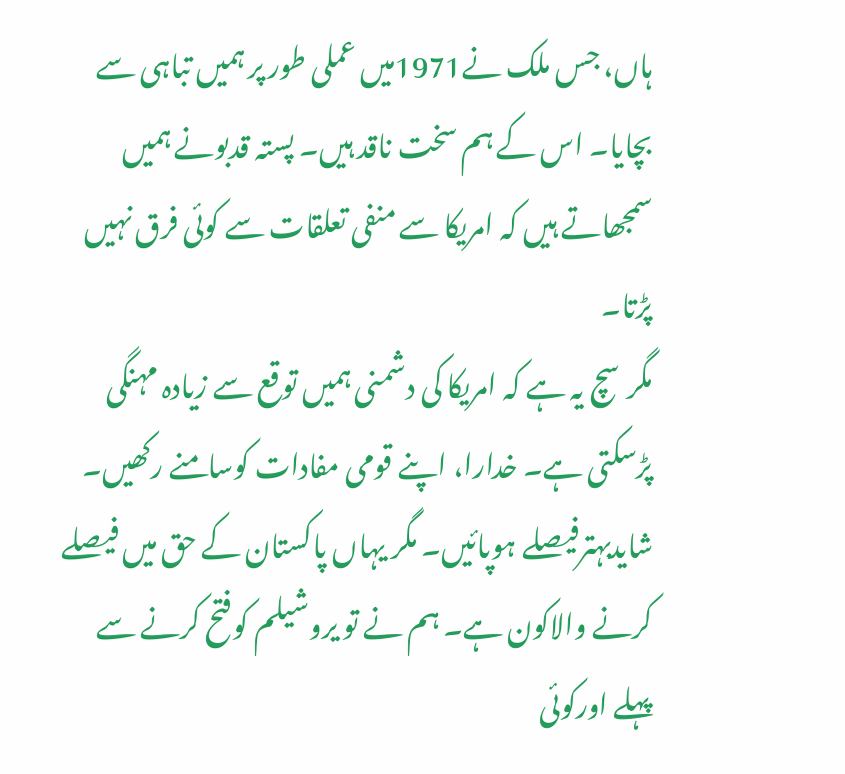ہاں، جس ملک نے1971میں عملی طور پر ہمیں تباہی سے بچایا۔ اس کے ہم سخت ناقد ہیں۔ پستہ قدبونے ہمیں سمجھاتے ہیں کہ امریکا سے منفی تعلقات سے کوئی فرق نہیں پڑتا۔
مگرسچ یہ ہے کہ امریکا کی دشمنی ہمیں توقع سے زیادہ مہنگی پڑسکتی ہے۔ خدارا، اپنے قومی مفادات کوسامنے رکھیں۔ شایدبہترفیصلے ہوپائیں۔ مگر یہاں پاکستان کے حق میں فیصلے کرنے والاکون ہے۔ ہم نے تو یروشیلم کوفتح کرنے سے پہلے اورکوئی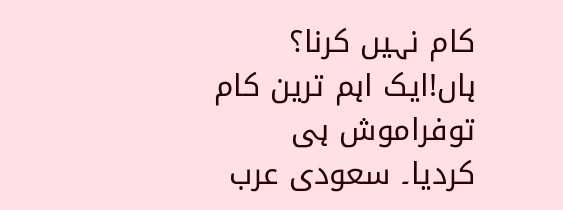کام نہیں کرنا؟ ہاں!ایک اہم ترین کام توفراموش ہی کردیا۔ سعودی عرب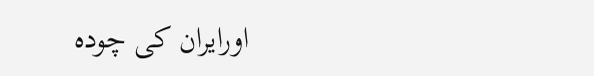اورایران کی چودہ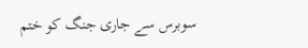سوبرس سے جاری جنگ کو ختم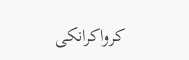کرواکرانکی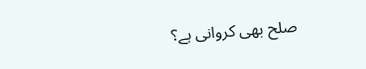صلح بھی کروانی ہے؟